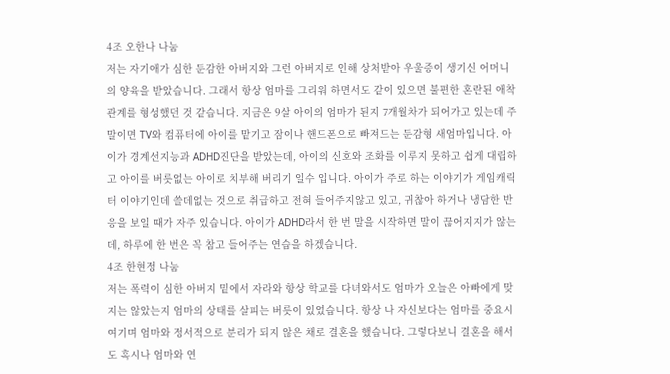4조 오한나 나눔
저는 자기애가 심한 둔감한 아버지와 그런 아버지로 인해 상처받아 우울증이 생기신 어머니의 양육을 받았습니다. 그래서 항상 엄마를 그리워 하면서도 같이 있으면 불편한 혼란된 애착 관계를 형성했던 것 같습니다. 지금은 9살 아이의 엄마가 된지 7개월차가 되어가고 있는데 주말이면 TV와 컴퓨터에 아이를 맡기고 잠이나 핸드폰으로 빠져드는 둔감형 새엄마입니다. 아이가 경계선지능과 ADHD진단을 받았는데, 아이의 신호와 조화를 이루지 못하고 쉽게 대립하고 아이를 버릇없는 아이로 치부해 버리기 일수 입니다. 아이가 주로 하는 이야기가 게임캐릭터 이야기인데 쓸데없는 것으로 취급하고 전혀 들어주지않고 있고, 귀찮아 하거나 냉담한 반응을 보일 때가 자주 있습니다. 아이가 ADHD라서 한 번 말을 시작하면 말이 끊어지지가 않는데, 하루에 한 번은 꼭 참고 들어주는 연습을 하겠습니다.
4조 한현정 나눔
저는 폭력이 심한 아버지 밑에서 자라와 항상 학교를 다녀와서도 엄마가 오늘은 아빠에게 맞지는 않았는지 엄마의 상태를 살피는 버릇이 있었습니다. 항상 나 자신보다는 엄마를 중요시 여기며 엄마와 정서적으로 분리가 되지 않은 채로 결혼을 했습니다. 그렇다보니 결혼을 해서도 혹시나 엄마와 연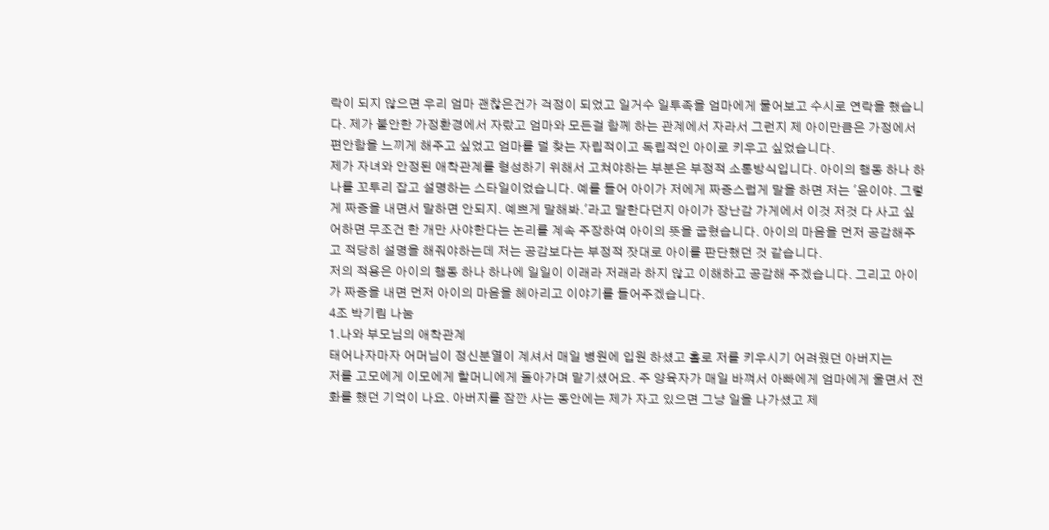락이 되지 않으면 우리 엄마 괜찮은건가 걱정이 되었고 일거수 일투족을 엄마에게 물어보고 수시로 연락을 했습니다. 제가 불안한 가정환경에서 자랐고 엄마와 모든걸 함께 하는 관계에서 자라서 그런지 제 아이만큼은 가정에서 편안함을 느끼게 해주고 싶었고 엄마를 덜 찾는 자립적이고 독립적인 아이로 키우고 싶었습니다.
제가 자녀와 안정된 애착관계를 형성하기 위해서 고쳐야하는 부분은 부정적 소통방식입니다. 아이의 행동 하나 하나를 꼬투리 잡고 설명하는 스타일이었습니다. 예를 들어 아이가 저에게 짜증스럽게 말을 하면 저는 '윤이야. 그렇게 짜증을 내면서 말하면 안되지. 예쁘게 말해봐.'라고 말한다던지 아이가 장난감 가게에서 이것 저것 다 사고 싶어하면 무조건 한 개만 사야한다는 논리를 계속 주장하여 아이의 뜻을 굽혔습니다. 아이의 마음을 먼저 공감해주고 적당히 설명을 해줘야하는데 저는 공감보다는 부정적 잣대로 아이를 판단했던 것 같습니다.
저의 적용은 아이의 행동 하나 하나에 일일이 이래라 저래라 하지 않고 이해하고 공감해 주겠습니다. 그리고 아이가 짜증을 내면 먼저 아이의 마음을 헤아리고 이야기를 들어주겠습니다.
4조 박기림 나눔
1.나와 부모님의 애착관계
태어나자마자 어머님이 정신분열이 계셔서 매일 병원에 입원 하셨고 홀로 저를 키우시기 어려웠던 아버지는
저를 고모에게 이모에게 할머니에게 돌아가며 맡기셨어요. 주 양육자가 매일 바껴서 아빠에게 엄마에게 울면서 전화를 했던 기억이 나요. 아버지를 잠깐 사는 동안에는 제가 자고 있으면 그냥 일을 나가셨고 제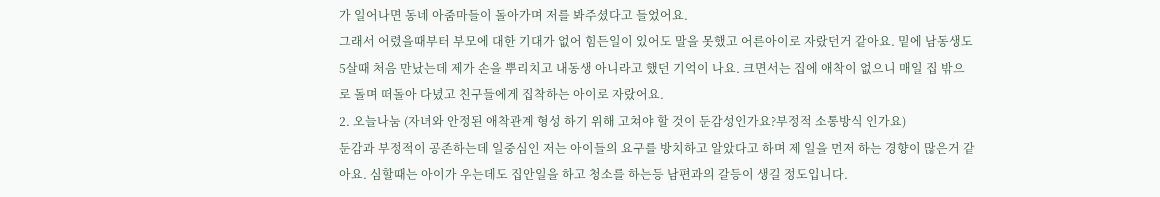가 일어나면 동네 아줌마들이 돌아가며 저를 봐주셨다고 들었어요.
그래서 어렸을때부터 부모에 대한 기대가 없어 힘든일이 있어도 말을 못했고 어른아이로 자랐던거 같아요. 밑에 남동생도 5살때 처음 만났는데 제가 손을 뿌리치고 내동생 아니라고 했던 기억이 나요. 크면서는 집에 애착이 없으니 매일 집 밖으로 돌며 떠돌아 다녔고 친구들에게 집착하는 아이로 자랐어요.
2. 오늘나눔 (자녀와 안정된 애착관계 형성 하기 위해 고쳐야 할 것이 둔감성인가요?부정적 소통방식 인가요)
둔감과 부정적이 공존하는데 일중심인 저는 아이들의 요구를 방치하고 알았다고 하며 제 일을 먼저 하는 경향이 많은거 같아요. 심할때는 아이가 우는데도 집안일을 하고 청소를 하는등 남편과의 갈등이 생길 정도입니다.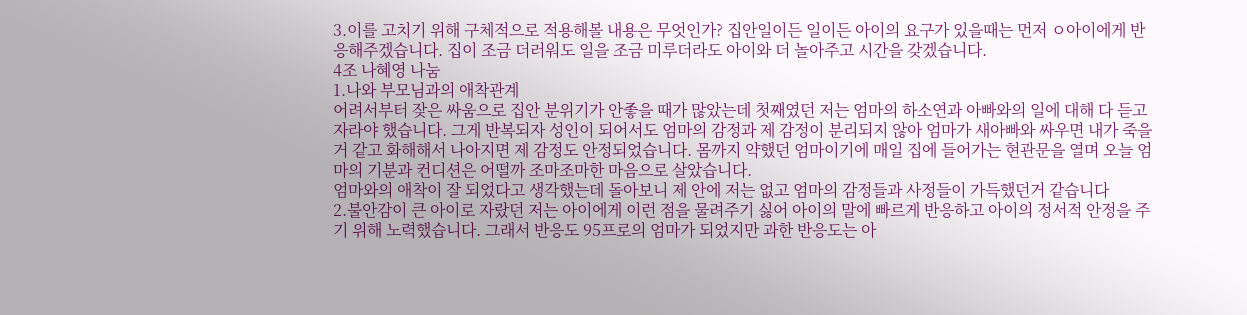3.이를 고치기 위해 구체적으로 적용해볼 내용은 무엇인가? 집안일이든 일이든 아이의 요구가 있을때는 먼저 ㅇ아이에게 반응해주겠습니다. 집이 조금 더러워도 일을 조금 미루더라도 아이와 더 놀아주고 시간을 갖겠습니다.
4조 나혜영 나눔
1.나와 부모님과의 애착관계
어려서부터 잦은 싸움으로 집안 분위기가 안좋을 때가 많았는데 첫째였던 저는 엄마의 하소연과 아빠와의 일에 대해 다 듣고 자라야 했습니다. 그게 반복되자 성인이 되어서도 엄마의 감정과 제 감정이 분리되지 않아 엄마가 새아빠와 싸우면 내가 죽을거 같고 화해해서 나아지면 제 감정도 안정되었습니다. 몸까지 약했던 엄마이기에 매일 집에 들어가는 현관문을 열며 오늘 엄마의 기분과 컨디션은 어떨까 조마조마한 마음으로 살았습니다.
엄마와의 애착이 잘 되었다고 생각했는데 돌아보니 제 안에 저는 없고 엄마의 감정들과 사정들이 가득했던거 같습니다
2.불안감이 큰 아이로 자랐던 저는 아이에게 이런 점을 물려주기 싫어 아이의 말에 빠르게 반응하고 아이의 정서적 안정을 주기 위해 노력했습니다. 그래서 반응도 95프로의 엄마가 되었지만 과한 반응도는 아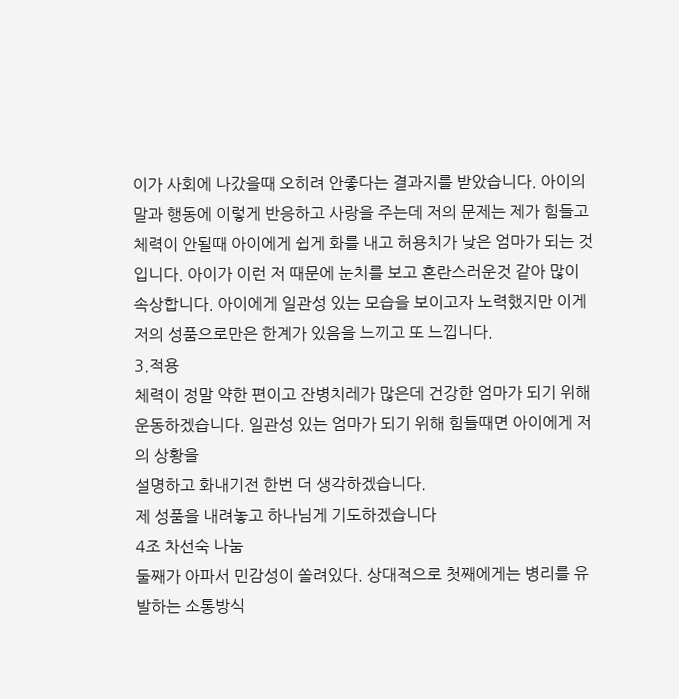이가 사회에 나갔을때 오히려 안좋다는 결과지를 받았습니다. 아이의 말과 행동에 이렇게 반응하고 사랑을 주는데 저의 문제는 제가 힘들고 체력이 안될때 아이에게 쉽게 화를 내고 허용치가 낮은 엄마가 되는 것입니다. 아이가 이런 저 때문에 눈치를 보고 혼란스러운것 같아 많이 속상합니다. 아이에게 일관성 있는 모습을 보이고자 노력했지만 이게 저의 성품으로만은 한계가 있음을 느끼고 또 느낍니다.
3.적용
체력이 정말 약한 편이고 잔병치레가 많은데 건강한 엄마가 되기 위해 운동하겠습니다. 일관성 있는 엄마가 되기 위해 힘들때면 아이에게 저의 상황을
설명하고 화내기전 한번 더 생각하겠습니다.
제 성품을 내려놓고 하나님게 기도하겠습니다
4조 차선숙 나눔
둘째가 아파서 민감성이 쏠려있다. 상대적으로 첫째에게는 병리를 유발하는 소통방식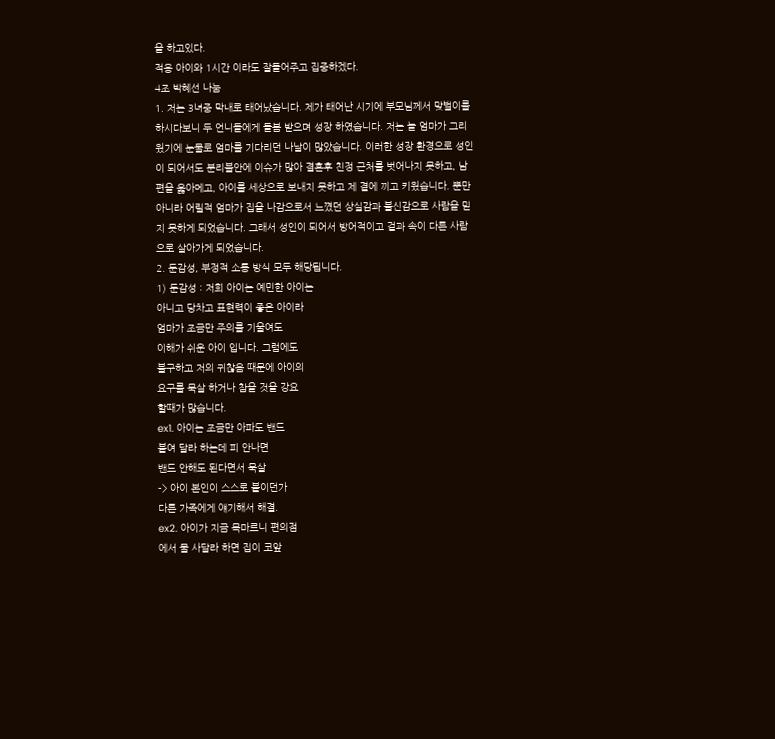을 하고있다.
적용 아이와 1시간 이라도 잘들어주고 집중하겠다.
4조 박혜선 나눔
1. 저는 3녀중 막내로 태어났습니다. 제가 태어난 시기에 부모님께서 맞벌이를 하시다보니 두 언니들에게 돌봄 받으며 성장 하였습니다. 저는 늘 엄마가 그리웠기에 눈물로 엄마를 기다리던 나날이 많았습니다. 이러한 성장 환경으로 성인이 되어서도 분리불안에 이슈가 많아 결혼후 친정 근처를 벗어나지 못하고, 남편을 욿아메고, 아이를 세상으로 보내지 못하고 제 곁에 끼고 키웠습니다. 뿐만 아니라 어릴적 엄마가 집을 나감으로서 느꼈던 상실감과 불신감으로 사람을 믿지 못하게 되었습니다. 그래서 성인이 되어서 방어적이고 겉과 속이 다른 사람으로 살아가게 되었습니다.
2. 둔감성, 부정적 소통 방식 모두 해당됩니다.
1) 둔감성 : 저희 아이는 예민한 아이는
아니고 당차고 표현력이 좋은 아이라
엄마가 조금만 주의를 기울여도
이해가 쉬운 아이 입니다. 그럼에도
불구하고 저의 귀찮음 때문에 아이의
요구를 묵살 하거나 참을 것을 강요
할때가 많습니다.
ex1. 아이는 조금만 아파도 밴드
붙여 달라 하는데 피 안나면
밴드 안해도 된다면서 묵살
-> 아이 본인이 스스로 붙이던가
다른 가족에게 얘기해서 해결.
ex2. 아이가 지금 목마르니 편의점
에서 물 사달라 하면 집이 코앞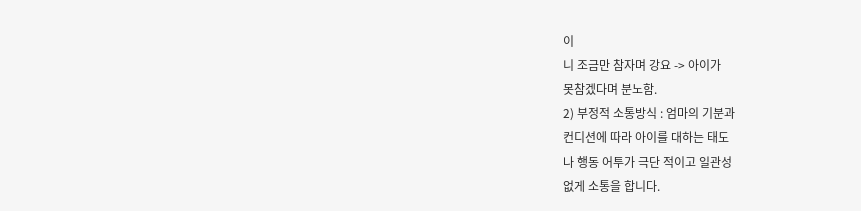이
니 조금만 참자며 강요 -> 아이가
못참겠다며 분노함.
2) 부정적 소통방식 : 엄마의 기분과
컨디션에 따라 아이를 대하는 태도
나 행동 어투가 극단 적이고 일관성
없게 소통을 합니다.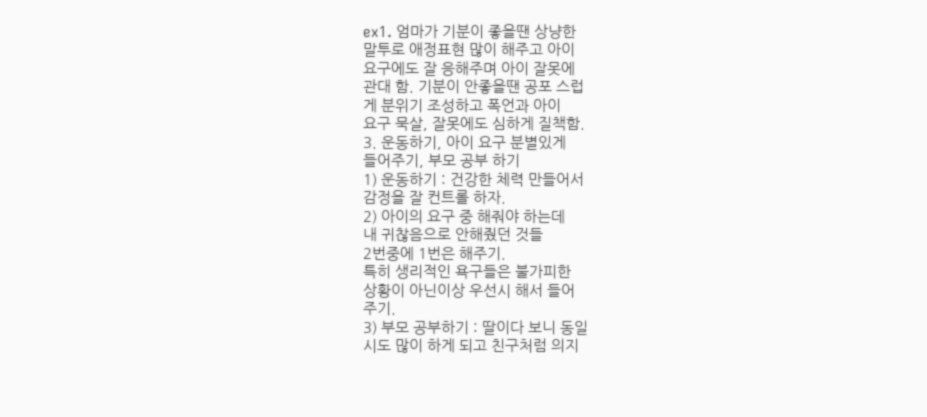ex1. 엄마가 기분이 좋을땐 상냥한
말투로 애정표현 많이 해주고 아이
요구에도 잘 응해주며 아이 잘못에
관대 함. 기분이 안좋을땐 공포 스럽
게 분위기 조성하고 폭언과 아이
요구 묵살, 잘못에도 심하게 질책함.
3. 운동하기, 아이 요구 분별있게
들어주기, 부모 공부 하기
1) 운동하기 : 건강한 체력 만들어서
감정을 잘 컨트롤 하자.
2) 아이의 요구 중 해줘야 하는데
내 귀찮음으로 안해줬던 것들
2번중에 1번은 해주기.
특히 생리적인 욕구들은 불가피한
상황이 아닌이상 우선시 해서 들어
주기.
3) 부모 공부하기 : 딸이다 보니 동일
시도 많이 하게 되고 친구처럼 의지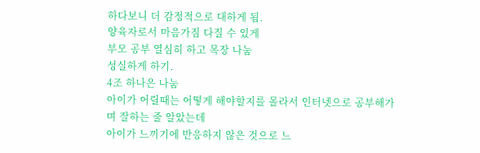하다보니 더 감정적으로 대하게 됨.
양육자로서 마음가짐 다질 수 있게
부모 공부 열심히 하고 목장 나눔
성실하게 하기.
4조 하나은 나눔
아이가 어릴때는 어떻게 해야할지를 몰라서 인터넷으로 공부해가며 잘하는 줄 알았는데
아이가 느끼기에 반응하지 않은 것으로 느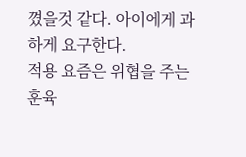꼈을것 같다. 아이에게 과하게 요구한다.
적용 요즘은 위협을 주는 훈육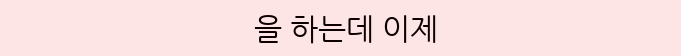을 하는데 이제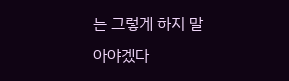는 그렇게 하지 말아야겠다